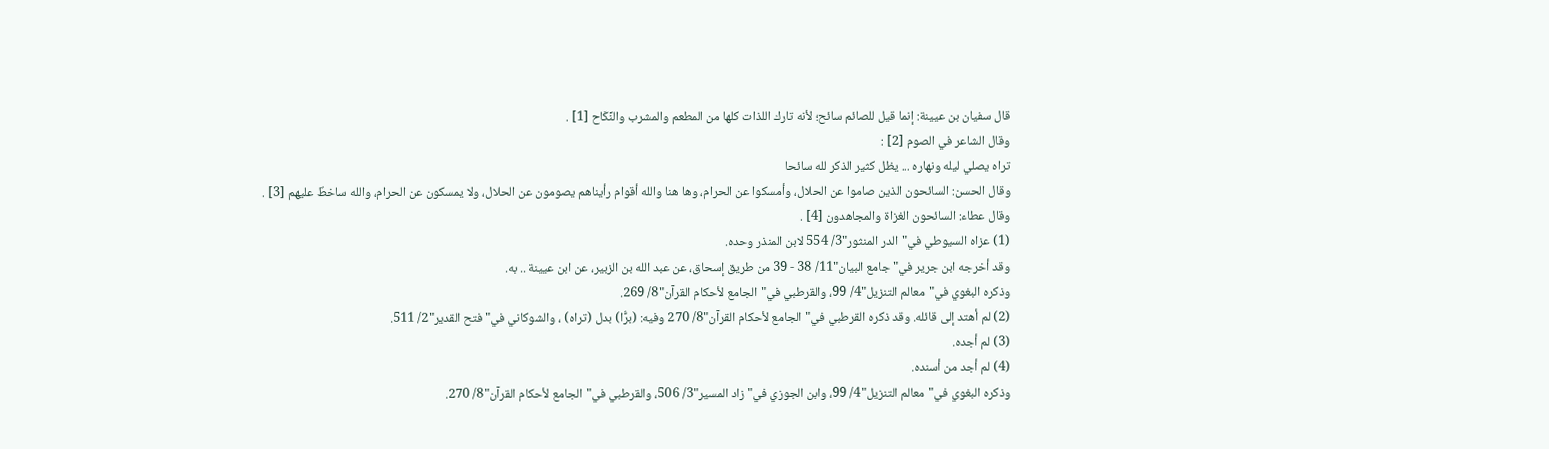قال سفيان بن عيينة: إنما قيل للصائم سائح؛ لأنه تارك اللذات كلها من المطعم والمشرب والنِّكَاح [1] .
وقال الشاعر في الصوم [2] :
تراه يصلي ليله ونهاره ... يظل كثير الذكر لله سائحا
وقال الحسن: السائحون الذين صاموا عن الحلال، وأمسكوا عن الحرام، وها هنا والله أقوام رأيناهم يصومون عن الحلال، ولا يمسكون عن الحرام، والله ساخطٌ عليهم [3] .
وقال عطاء: السائحون الغزاة والمجاهدون [4] .
(1) عزاه السيوطي في"الدر المنثور"3/ 554 لابن المنذر وحده.
وقد أخرجه ابن جرير في"جامع البيان"11/ 38 - 39 من طريق إسحاق، عن عبد الله بن الزبير، عن ابن عيينة .. به.
وذكره البغوي في"معالم التنزيل"4/ 99، والقرطبي في"الجامع لأحكام القرآن"8/ 269.
(2) لم أهتد إلى قائله. وقد ذكره القرطبي في"الجامع لأحكام القرآن"8/ 270 وفيه: (برًّا) بدل (تراه) ، والشوكاني في"فتح القدير"2/ 511.
(3) لم أجده.
(4) لم أجد من أسنده.
وذكره البغوي في"معالم التنزيل"4/ 99، وابن الجوزي في"زاد المسير"3/ 506، والقرطبي في"الجامع لأحكام القرآن"8/ 270.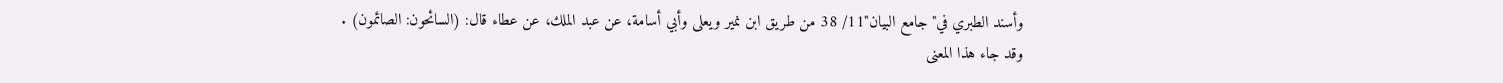وأسند الطبري في"جامع البيان"11/ 38 من طريق ابن نمير ويعلى وأبي أسامة، عن عبد الملك، عن عطاء قال: (السائحون: الصائمون) .
وقد جاء هذا المعنى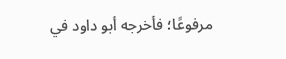مرفوعًا؛ فأخرجه أبو داود في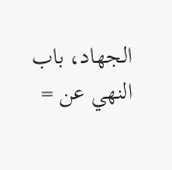الجهاد، باب النهي عن =